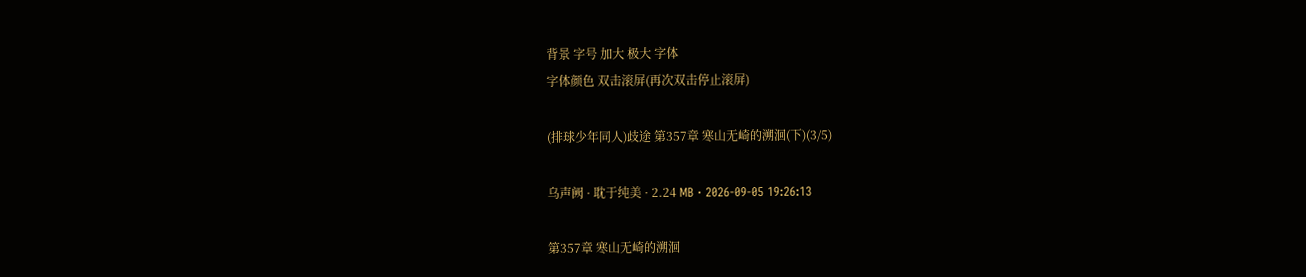背景 字号 加大 极大 字体
字体颜色 双击滚屏(再次双击停止滚屏)

(排球少年同人)歧途 第357章 寒山无崎的溯洄(下)(3/5)

乌声阙 · 耽于纯美 · 2.24 MB · 2026-09-05 19:26:13

第357章 寒山无崎的溯洄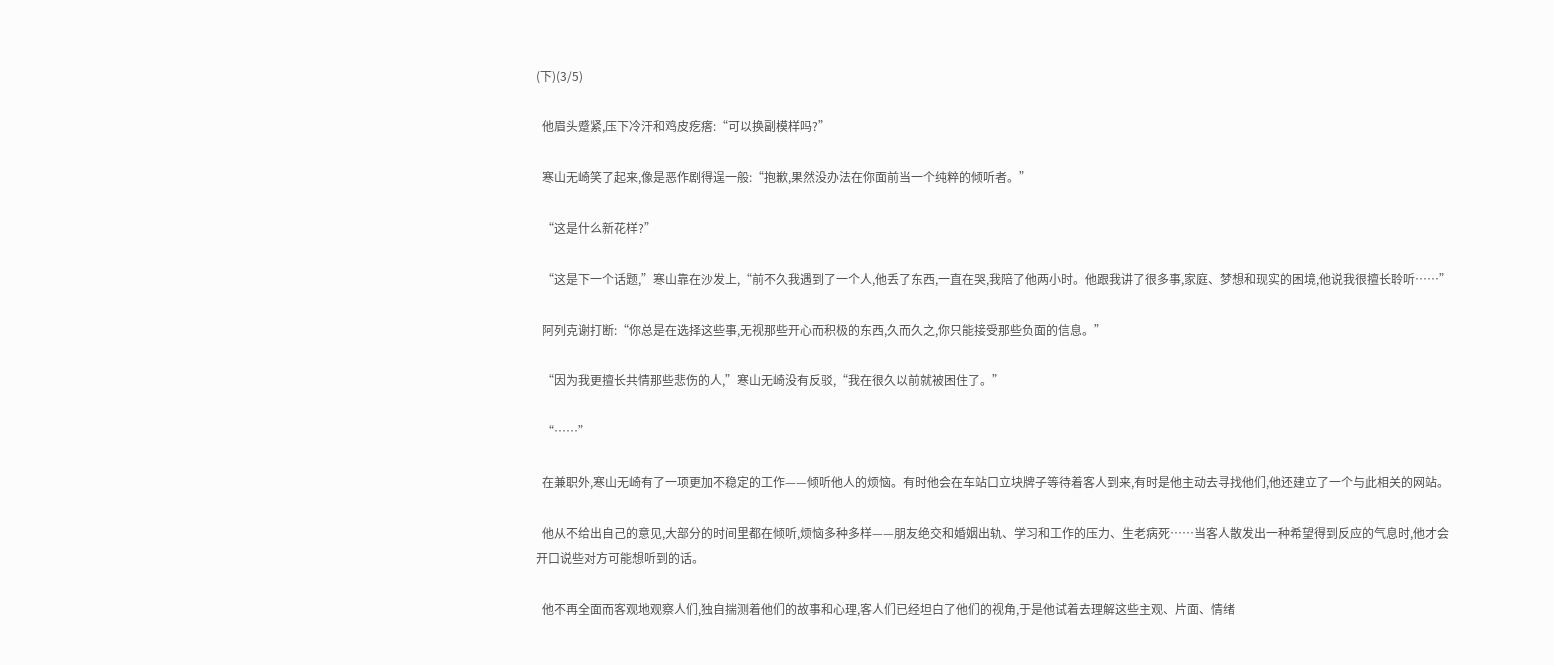(下)(3/5)

  他眉头蹙紧,压下冷汗和鸡皮疙瘩:“可以换副模样吗?”

  寒山无崎笑了起来,像是恶作剧得逞一般:“抱歉,果然没办法在你面前当一个纯粹的倾听者。”

  “这是什么新花样?”

  “这是下一个话题,”寒山靠在沙发上,“前不久我遇到了一个人,他丢了东西,一直在哭,我陪了他两小时。他跟我讲了很多事,家庭、梦想和现实的困境,他说我很擅长聆听……”

  阿列克谢打断:“你总是在选择这些事,无视那些开心而积极的东西,久而久之,你只能接受那些负面的信息。”

  “因为我更擅长共情那些悲伤的人,”寒山无崎没有反驳,“我在很久以前就被困住了。”

  “……”

  在兼职外,寒山无崎有了一项更加不稳定的工作——倾听他人的烦恼。有时他会在车站口立块牌子等待着客人到来,有时是他主动去寻找他们,他还建立了一个与此相关的网站。

  他从不给出自己的意见,大部分的时间里都在倾听,烦恼多种多样——朋友绝交和婚姻出轨、学习和工作的压力、生老病死……当客人散发出一种希望得到反应的气息时,他才会开口说些对方可能想听到的话。

  他不再全面而客观地观察人们,独自揣测着他们的故事和心理,客人们已经坦白了他们的视角,于是他试着去理解这些主观、片面、情绪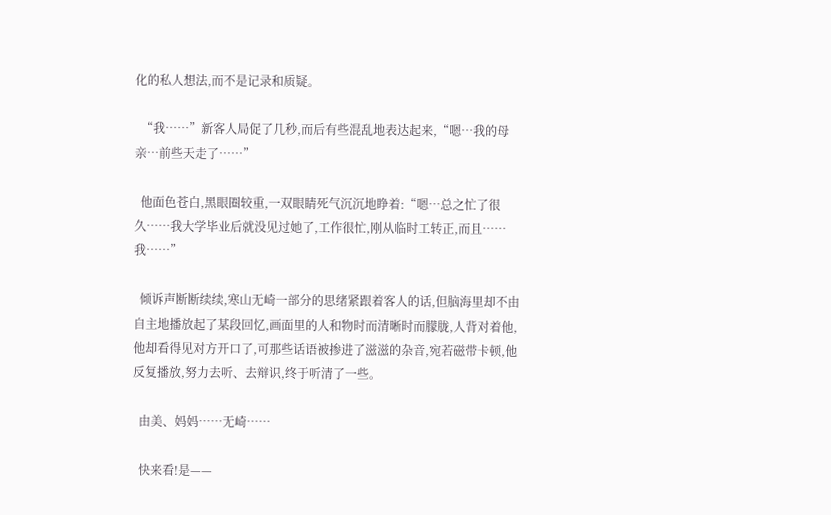化的私人想法,而不是记录和质疑。

  “我……”新客人局促了几秒,而后有些混乱地表达起来,“嗯…我的母亲…前些天走了……”

  他面色苍白,黑眼圈较重,一双眼睛死气沉沉地睁着:“嗯…总之忙了很久……我大学毕业后就没见过她了,工作很忙,刚从临时工转正,而且……我……”

  倾诉声断断续续,寒山无崎一部分的思绪紧跟着客人的话,但脑海里却不由自主地播放起了某段回忆,画面里的人和物时而清晰时而朦胧,人背对着他,他却看得见对方开口了,可那些话语被掺进了滋滋的杂音,宛若磁带卡顿,他反复播放,努力去听、去辩识,终于听清了一些。

  由美、妈妈……无崎……

  快来看!是——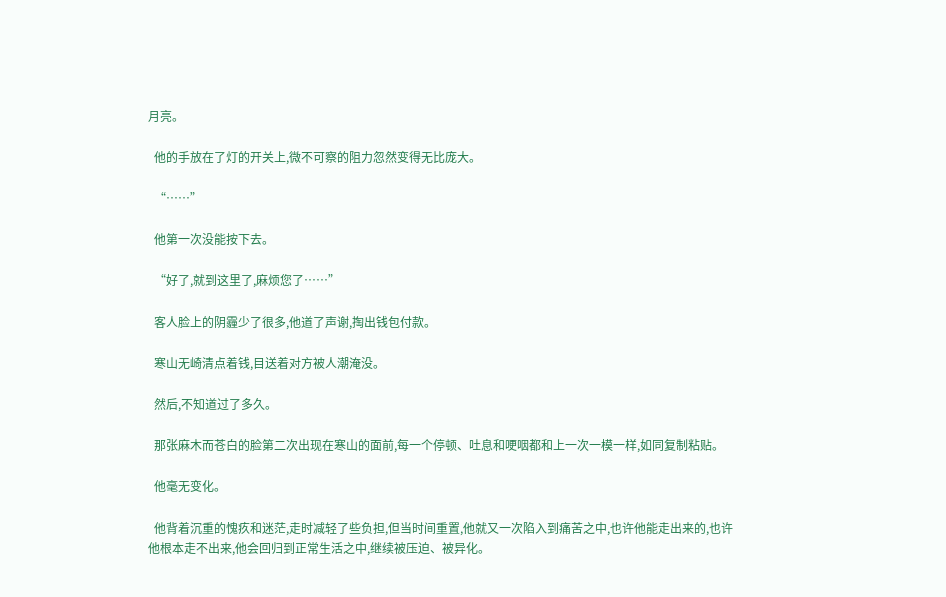月亮。

  他的手放在了灯的开关上,微不可察的阻力忽然变得无比庞大。

  “……”

  他第一次没能按下去。

  “好了,就到这里了,麻烦您了……”

  客人脸上的阴霾少了很多,他道了声谢,掏出钱包付款。

  寒山无崎清点着钱,目送着对方被人潮淹没。

  然后,不知道过了多久。

  那张麻木而苍白的脸第二次出现在寒山的面前,每一个停顿、吐息和哽咽都和上一次一模一样,如同复制粘贴。

  他毫无变化。

  他背着沉重的愧疚和迷茫,走时减轻了些负担,但当时间重置,他就又一次陷入到痛苦之中,也许他能走出来的,也许他根本走不出来,他会回归到正常生活之中,继续被压迫、被异化。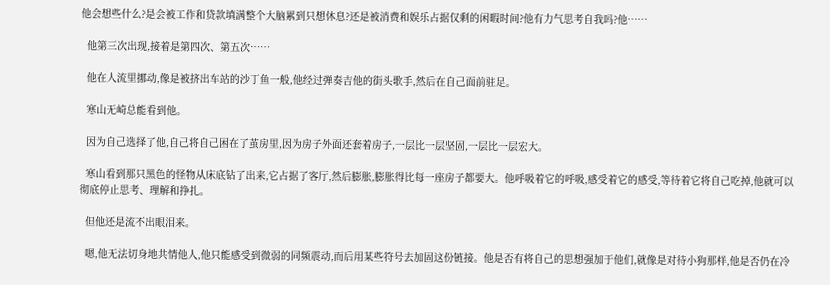他会想些什么?是会被工作和贷款填满整个大脑累到只想休息?还是被消费和娱乐占据仅剩的闲暇时间?他有力气思考自我吗?他……

  他第三次出现,接着是第四次、第五次……

  他在人流里挪动,像是被挤出车站的沙丁鱼一般,他经过弹奏吉他的街头歌手,然后在自己面前驻足。

  寒山无崎总能看到他。

  因为自己选择了他,自己将自己困在了茧房里,因为房子外面还套着房子,一层比一层坚固,一层比一层宏大。

  寒山看到那只黑色的怪物从床底钻了出来,它占据了客厅,然后膨胀,膨胀得比每一座房子都要大。他呼吸着它的呼吸,感受着它的感受,等待着它将自己吃掉,他就可以彻底停止思考、理解和挣扎。

  但他还是流不出眼泪来。

  嗯,他无法切身地共情他人,他只能感受到微弱的同频震动,而后用某些符号去加固这份链接。他是否有将自己的思想强加于他们,就像是对待小狗那样,他是否仍在冷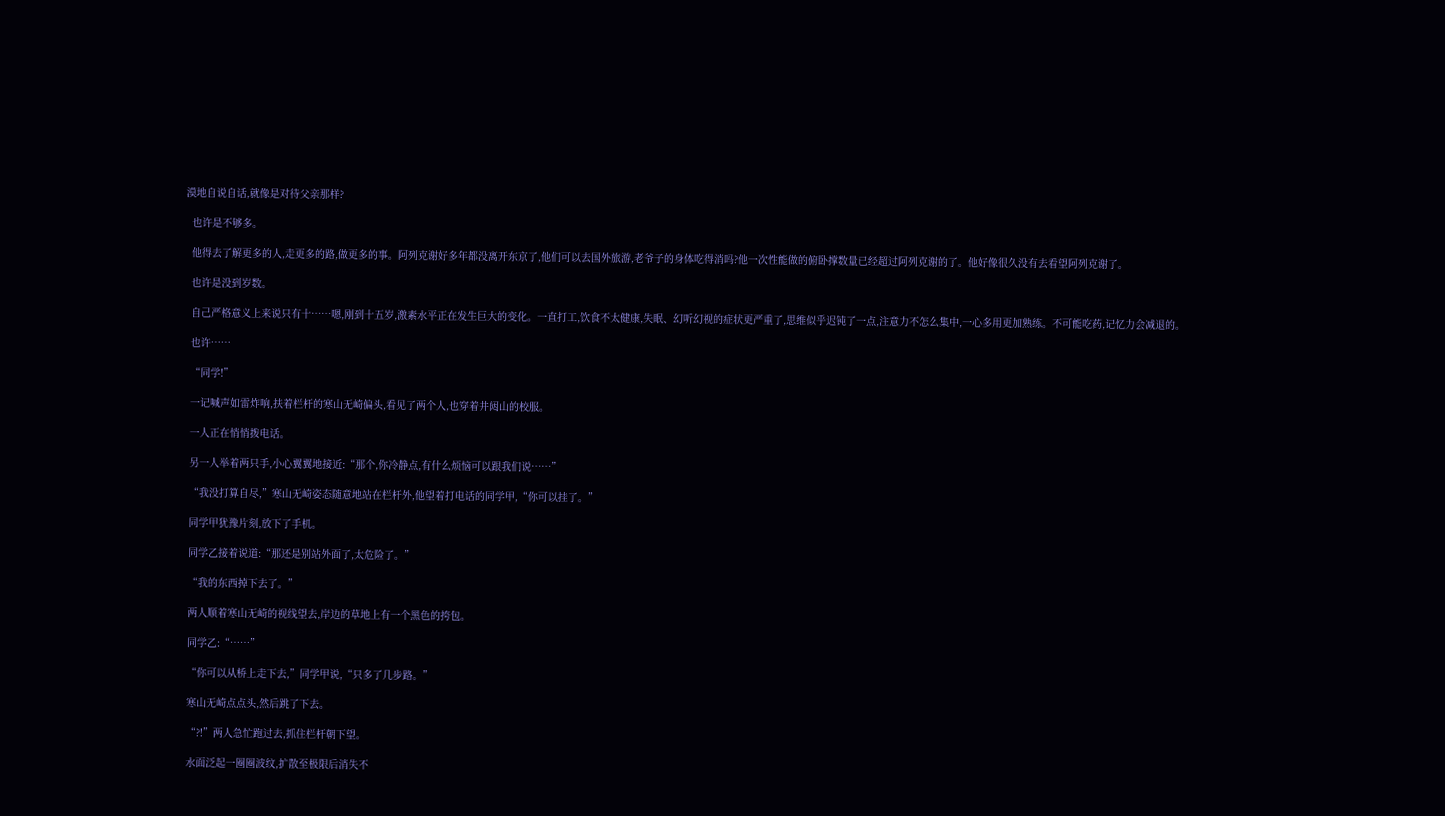漠地自说自话,就像是对待父亲那样?

  也许是不够多。

  他得去了解更多的人,走更多的路,做更多的事。阿列克谢好多年都没离开东京了,他们可以去国外旅游,老爷子的身体吃得消吗?他一次性能做的俯卧撑数量已经超过阿列克谢的了。他好像很久没有去看望阿列克谢了。

  也许是没到岁数。

  自己严格意义上来说只有十……嗯,刚到十五岁,激素水平正在发生巨大的变化。一直打工,饮食不太健康,失眠、幻听幻视的症状更严重了,思维似乎迟钝了一点,注意力不怎么集中,一心多用更加熟练。不可能吃药,记忆力会减退的。

  也许……

  “同学!”

  一记喊声如雷炸响,扶着栏杆的寒山无崎偏头,看见了两个人,也穿着井闼山的校服。

  一人正在悄悄拨电话。

  另一人举着两只手,小心翼翼地接近:“那个,你冷静点,有什么烦恼可以跟我们说……”

  “我没打算自尽,”寒山无崎姿态随意地站在栏杆外,他望着打电话的同学甲,“你可以挂了。”

  同学甲犹豫片刻,放下了手机。

  同学乙接着说道:“那还是别站外面了,太危险了。”

  “我的东西掉下去了。”

  两人顺着寒山无崎的视线望去,岸边的草地上有一个黑色的挎包。

  同学乙:“……”

  “你可以从桥上走下去,”同学甲说,“只多了几步路。”

  寒山无崎点点头,然后跳了下去。

  “?!”两人急忙跑过去,抓住栏杆朝下望。

  水面泛起一圈圈波纹,扩散至极限后消失不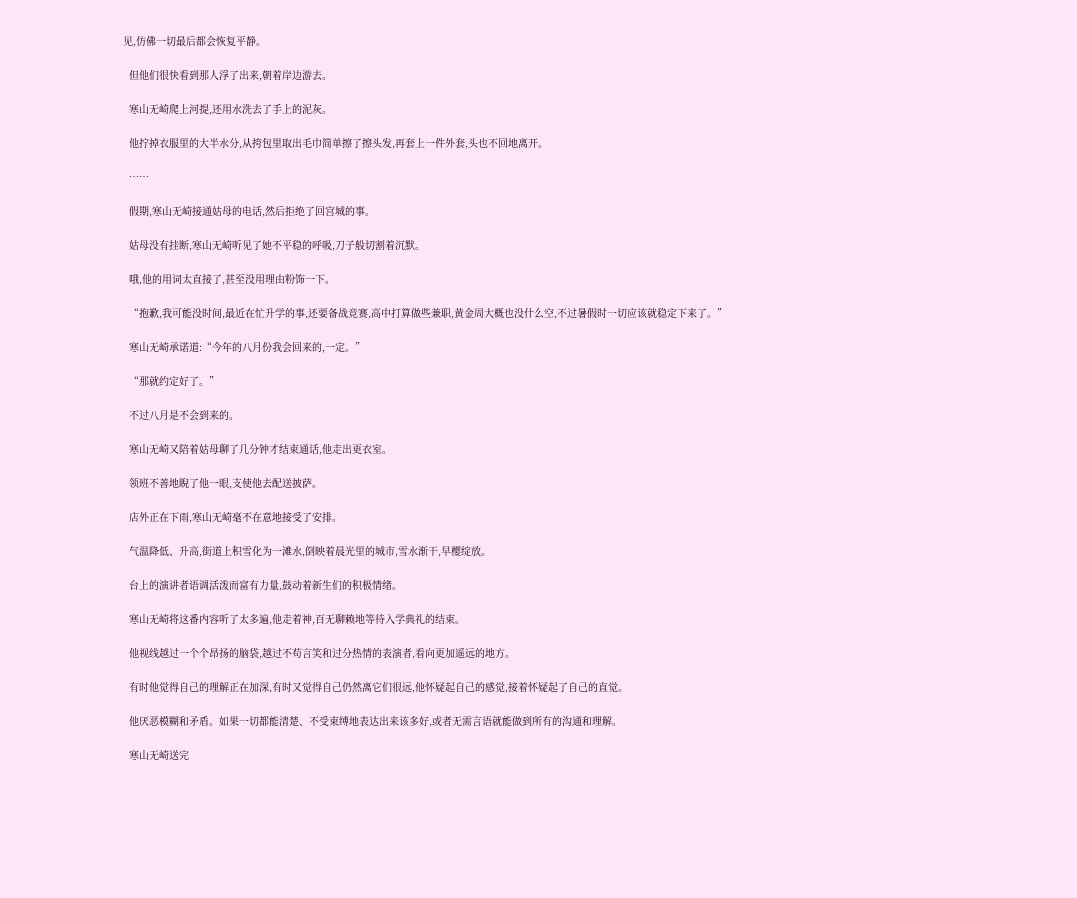见,仿佛一切最后都会恢复平静。

  但他们很快看到那人浮了出来,朝着岸边游去。

  寒山无崎爬上河提,还用水洗去了手上的泥灰。

  他拧掉衣服里的大半水分,从挎包里取出毛巾简单擦了擦头发,再套上一件外套,头也不回地离开。

  ……

  假期,寒山无崎接通姑母的电话,然后拒绝了回宫城的事。

  姑母没有挂断,寒山无崎听见了她不平稳的呼吸,刀子般切割着沉默。

  哦,他的用词太直接了,甚至没用理由粉饰一下。

  “抱歉,我可能没时间,最近在忙升学的事,还要备战竞赛,高中打算做些兼职,黄金周大概也没什么空,不过暑假时一切应该就稳定下来了。”

  寒山无崎承诺道:“今年的八月份我会回来的,一定。”

  “那就约定好了。”

  不过八月是不会到来的。

  寒山无崎又陪着姑母聊了几分钟才结束通话,他走出更衣室。

  领班不善地睨了他一眼,支使他去配送披萨。

  店外正在下雨,寒山无崎毫不在意地接受了安排。

  气温降低、升高,街道上积雪化为一滩水,倒映着晨光里的城市,雪水渐干,早樱绽放。

  台上的演讲者语调活泼而富有力量,鼓动着新生们的积极情绪。

  寒山无崎将这番内容听了太多遍,他走着神,百无聊赖地等待入学典礼的结束。

  他视线越过一个个昂扬的脑袋,越过不苟言笑和过分热情的表演者,看向更加遥远的地方。

  有时他觉得自己的理解正在加深,有时又觉得自己仍然离它们很远,他怀疑起自己的感觉,接着怀疑起了自己的直觉。

  他厌恶模糊和矛盾。如果一切都能清楚、不受束缚地表达出来该多好,或者无需言语就能做到所有的沟通和理解。

  寒山无崎送完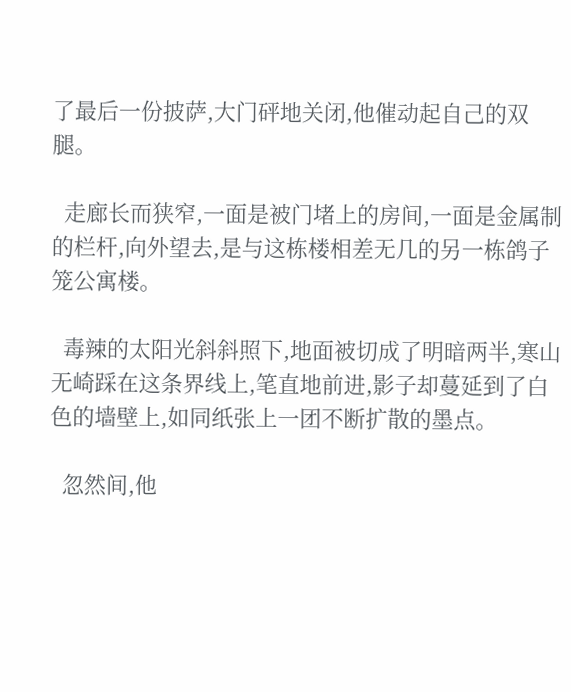了最后一份披萨,大门砰地关闭,他催动起自己的双腿。

  走廊长而狭窄,一面是被门堵上的房间,一面是金属制的栏杆,向外望去,是与这栋楼相差无几的另一栋鸽子笼公寓楼。

  毒辣的太阳光斜斜照下,地面被切成了明暗两半,寒山无崎踩在这条界线上,笔直地前进,影子却蔓延到了白色的墙壁上,如同纸张上一团不断扩散的墨点。

  忽然间,他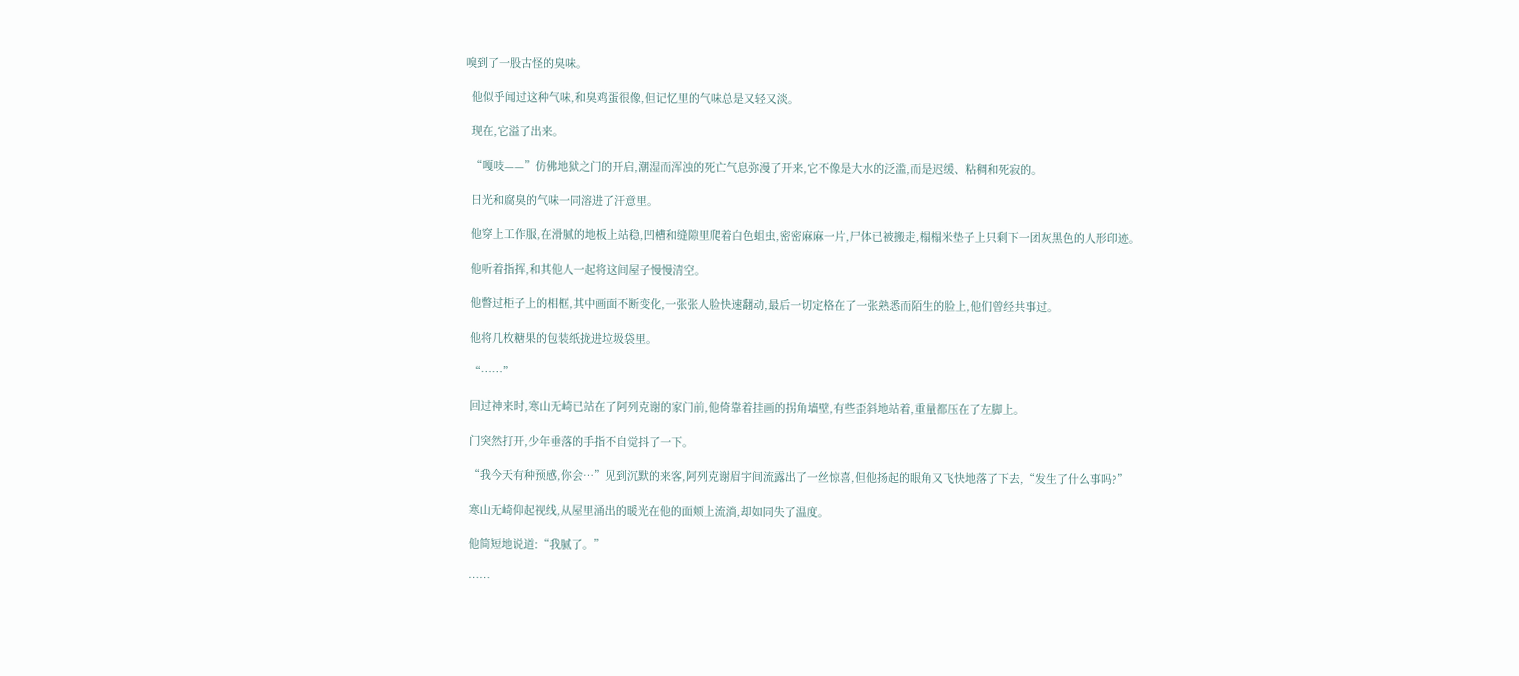嗅到了一股古怪的臭味。

  他似乎闻过这种气味,和臭鸡蛋很像,但记忆里的气味总是又轻又淡。

  现在,它溢了出来。

  “嘎吱——”仿佛地狱之门的开启,潮湿而浑浊的死亡气息弥漫了开来,它不像是大水的泛滥,而是迟缓、粘稠和死寂的。

  日光和腐臭的气味一同溶进了汗意里。

  他穿上工作服,在滑腻的地板上站稳,凹槽和缝隙里爬着白色蛆虫,密密麻麻一片,尸体已被搬走,榻榻米垫子上只剩下一团灰黑色的人形印迹。

  他听着指挥,和其他人一起将这间屋子慢慢清空。

  他瞥过柜子上的相框,其中画面不断变化,一张张人脸快速翻动,最后一切定格在了一张熟悉而陌生的脸上,他们曾经共事过。

  他将几枚糖果的包装纸拢进垃圾袋里。

  “……”

  回过神来时,寒山无崎已站在了阿列克谢的家门前,他倚靠着挂画的拐角墙壁,有些歪斜地站着,重量都压在了左脚上。

  门突然打开,少年垂落的手指不自觉抖了一下。

  “我今天有种预感,你会…”见到沉默的来客,阿列克谢眉宇间流露出了一丝惊喜,但他扬起的眼角又飞快地落了下去,“发生了什么事吗?”

  寒山无崎仰起视线,从屋里涌出的暖光在他的面颊上流淌,却如同失了温度。

  他简短地说道:“我腻了。”

  ……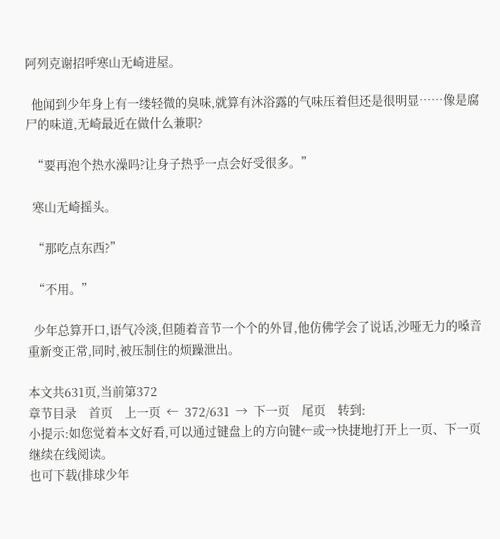阿列克谢招呼寒山无崎进屋。

  他闻到少年身上有一缕轻微的臭味,就算有沐浴露的气味压着但还是很明显……像是腐尸的味道,无崎最近在做什么兼职?

  “要再泡个热水澡吗?让身子热乎一点会好受很多。”

  寒山无崎摇头。

  “那吃点东西?”

  “不用。”

  少年总算开口,语气冷淡,但随着音节一个个的外冒,他仿佛学会了说话,沙哑无力的嗓音重新变正常,同时,被压制住的烦躁泄出。

本文共631页,当前第372
章节目录    首页    上一页  ←  372/631  →  下一页    尾页    转到:
小提示:如您觉着本文好看,可以通过键盘上的方向键←或→快捷地打开上一页、下一页继续在线阅读。
也可下载(排球少年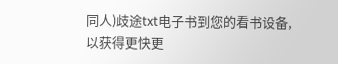同人)歧途txt电子书到您的看书设备,以获得更快更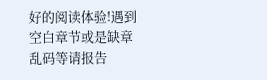好的阅读体验!遇到空白章节或是缺章乱码等请报告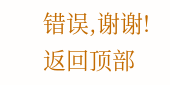错误,谢谢!
返回顶部